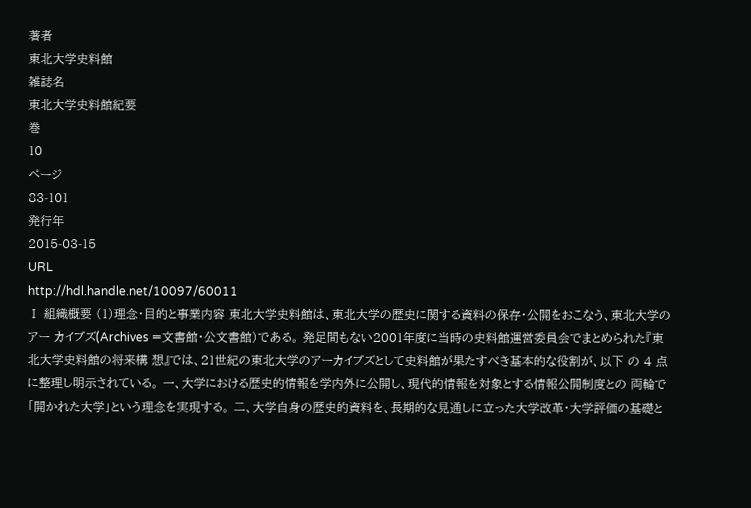著者
東北大学史料館
雑誌名
東北大学史料館紀要
巻
10
ページ
83-101
発行年
2015-03-15
URL
http://hdl.handle.net/10097/60011
Ⅰ 組織概要 (1)理念・目的と事業内容 東北大学史料館は、東北大学の歴史に関する資料の保存・公開をおこなう、東北大学のアー カイブズ(Archives =文書館・公文書館)である。 発足間もない2001年度に当時の史料館運営委員会でまとめられた『東北大学史料館の将来構 想』では、21世紀の東北大学のアーカイブズとして史料館が果たすべき基本的な役割が、以下 の 4 点に整理し明示されている。 一、大学における歴史的情報を学内外に公開し、現代的情報を対象とする情報公開制度との 両輪で「開かれた大学」という理念を実現する。 二、大学自身の歴史的資料を、長期的な見通しに立った大学改革・大学評価の基礎と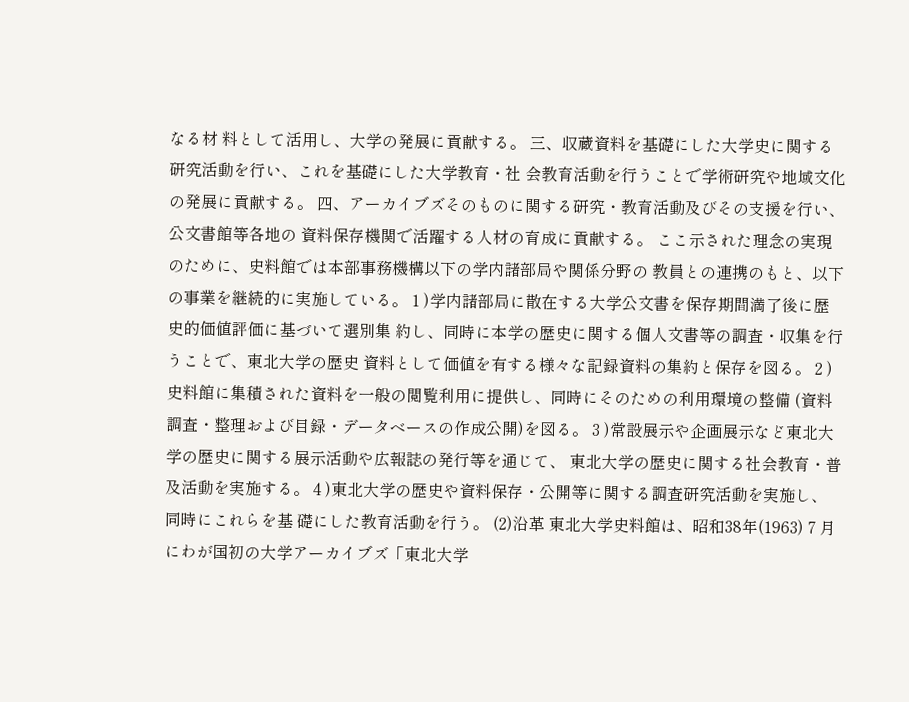なる材 料として活用し、大学の発展に貢献する。 三、収蔵資料を基礎にした大学史に関する研究活動を行い、これを基礎にした大学教育・社 会教育活動を行うことで学術研究や地域文化の発展に貢献する。 四、アーカイブズそのものに関する研究・教育活動及びその支援を行い、公文書館等各地の 資料保存機関で活躍する人材の育成に貢献する。 ここ示された理念の実現のために、史料館では本部事務機構以下の学内諸部局や関係分野の 教員との連携のもと、以下の事業を継続的に実施している。 1 )学内諸部局に散在する大学公文書を保存期間満了後に歴史的価値評価に基づいて選別集 約し、同時に本学の歴史に関する個人文書等の調査・収集を行うことで、東北大学の歴史 資料として価値を有する様々な記録資料の集約と保存を図る。 2 )史料館に集積された資料を一般の閲覧利用に提供し、同時にそのための利用環境の整備 (資料調査・整理および目録・データベースの作成公開)を図る。 3 )常設展示や企画展示など東北大学の歴史に関する展示活動や広報誌の発行等を通じて、 東北大学の歴史に関する社会教育・普及活動を実施する。 4 )東北大学の歴史や資料保存・公開等に関する調査研究活動を実施し、同時にこれらを基 礎にした教育活動を行う。 (2)沿革 東北大学史料館は、昭和38年(1963) 7 月にわが国初の大学アーカイブズ「東北大学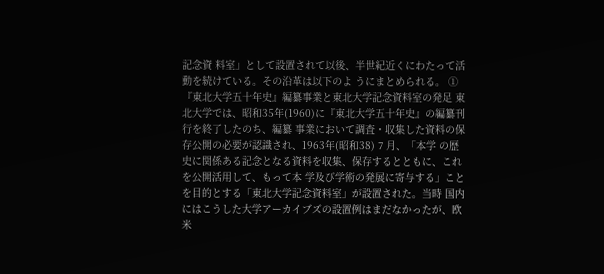記念資 料室」として設置されて以後、半世紀近くにわたって活動を続けている。その沿革は以下のよ うにまとめられる。 ①『東北大学五十年史』編纂事業と東北大学記念資料室の発足 東北大学では、昭和35年(1960)に『東北大学五十年史』の編纂刊行を終了したのち、編纂 事業において調査・収集した資料の保存公開の必要が認識され、1963年(昭和38) 7 月、「本学 の歴史に関係ある記念となる資料を収集、保存するとともに、これを公開活用して、もって本 学及び学術の発展に寄与する」ことを目的とする「東北大学記念資料室」が設置された。当時 国内にはこうした大学アーカイブズの設置例はまだなかったが、欧米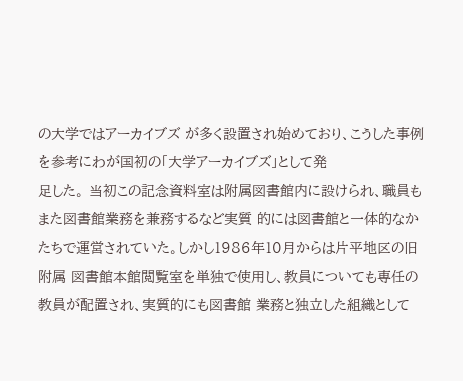の大学ではアーカイブズ が多く設置され始めており、こうした事例を参考にわが国初の「大学アーカイブズ」として発
足した。 当初この記念資料室は附属図書館内に設けられ、職員もまた図書館業務を兼務するなど実質 的には図書館と一体的なかたちで運営されていた。しかし1986年10月からは片平地区の旧附属 図書館本館閲覧室を単独で使用し、教員についても専任の教員が配置され、実質的にも図書館 業務と独立した組織として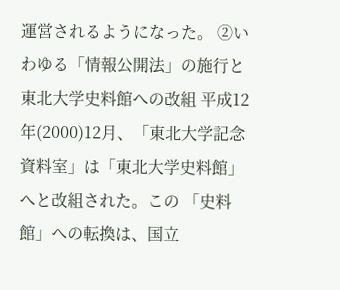運営されるようになった。 ②いわゆる「情報公開法」の施行と東北大学史料館への改組 平成12年(2000)12月、「東北大学記念資料室」は「東北大学史料館」へと改組された。この 「史料館」への転換は、国立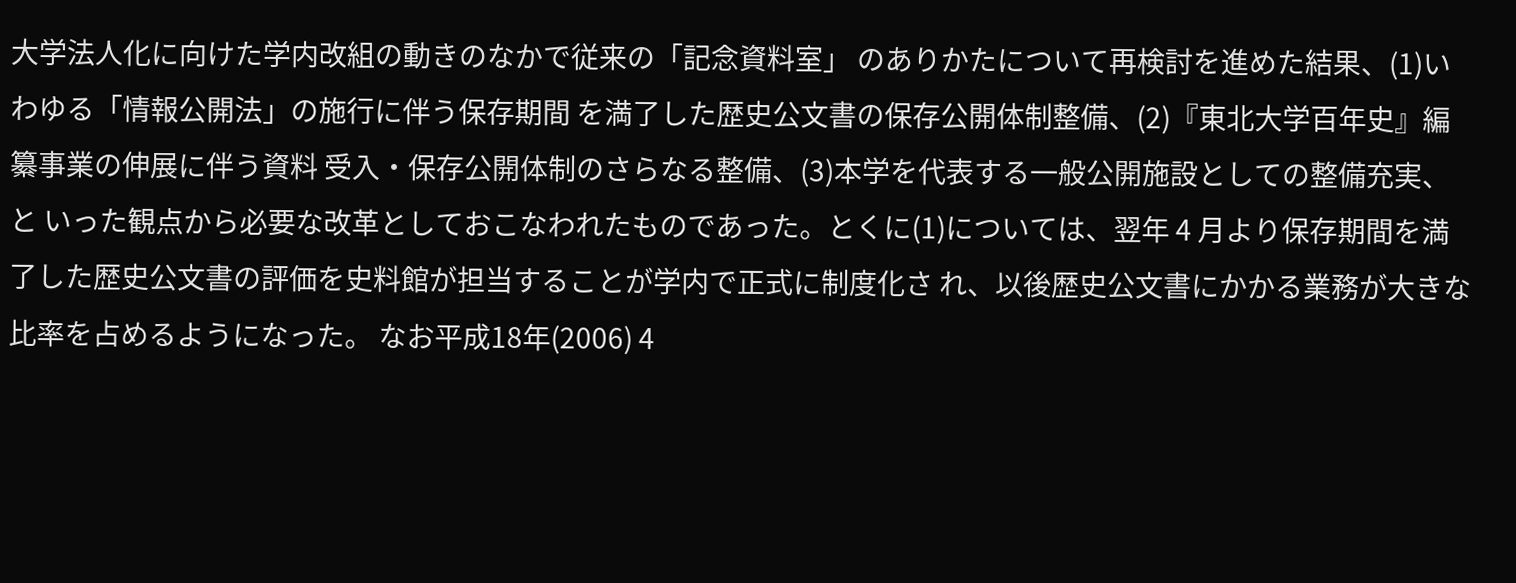大学法人化に向けた学内改組の動きのなかで従来の「記念資料室」 のありかたについて再検討を進めた結果、(1)いわゆる「情報公開法」の施行に伴う保存期間 を満了した歴史公文書の保存公開体制整備、(2)『東北大学百年史』編纂事業の伸展に伴う資料 受入・保存公開体制のさらなる整備、(3)本学を代表する一般公開施設としての整備充実、と いった観点から必要な改革としておこなわれたものであった。とくに(1)については、翌年 4 月より保存期間を満了した歴史公文書の評価を史料館が担当することが学内で正式に制度化さ れ、以後歴史公文書にかかる業務が大きな比率を占めるようになった。 なお平成18年(2006) 4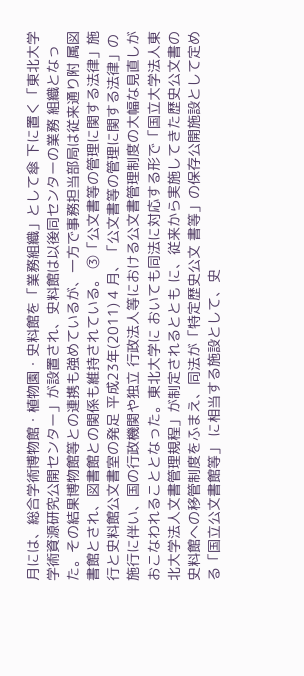月には、総合学術博物館・植物園・史料館を「業務組織」として傘 下に置く「東北大学学術資源研究公開センター」が設置され、史料館は以後同センターの業務 組織となった。その結果博物館等との連携も強めているが、一方で事務担当部局は従来通り附 属図書館とされ、図書館との関係も維持されている。 ③「公文書等の管理に関する法律」施行と史料館公文書室の発足 平成23年(2011) 4 月、「公文書等の管理に関する法律」の施行に伴い、国の行政機関や独立 行政法人等における公文書管理制度の大幅な見直しがおこなわれることとなった。東北大学に おいても同法に対応する形で「国立大学法人東北大学法人文書管理規程」が制定されるととも に、従来から実施してきた歴史公文書の史料館への移管制度をふまえ、同法が「特定歴史公文 書等」の保存公開施設として定める「国立公文書館等」 に相当する施設として、史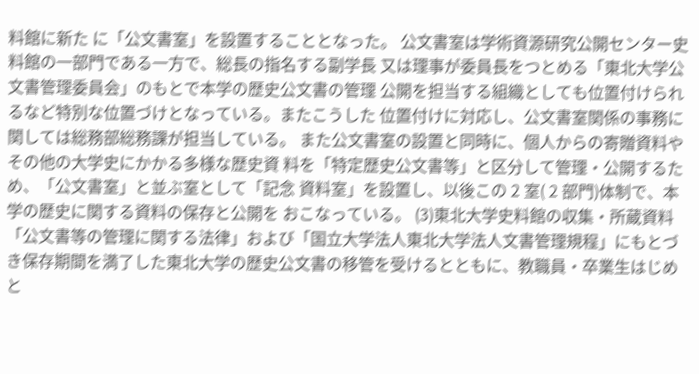料館に新た に「公文書室」を設置することとなった。 公文書室は学術資源研究公開センター史料館の一部門である一方で、総長の指名する副学長 又は理事が委員長をつとめる「東北大学公文書管理委員会」のもとで本学の歴史公文書の管理 公開を担当する組織としても位置付けられるなど特別な位置づけとなっている。またこうした 位置付けに対応し、公文書室関係の事務に関しては総務部総務課が担当している。 また公文書室の設置と同時に、個人からの寄贈資料やその他の大学史にかかる多様な歴史資 料を「特定歴史公文書等」と区分して管理・公開するため、「公文書室」と並ぶ室として「記念 資料室」を設置し、以後この 2 室( 2 部門)体制で、本学の歴史に関する資料の保存と公開を おこなっている。 (3)東北大学史料館の収集・所蔵資料 「公文書等の管理に関する法律」および「国立大学法人東北大学法人文書管理規程」にもとづ き保存期間を満了した東北大学の歴史公文書の移管を受けるとともに、教職員・卒業生はじめ と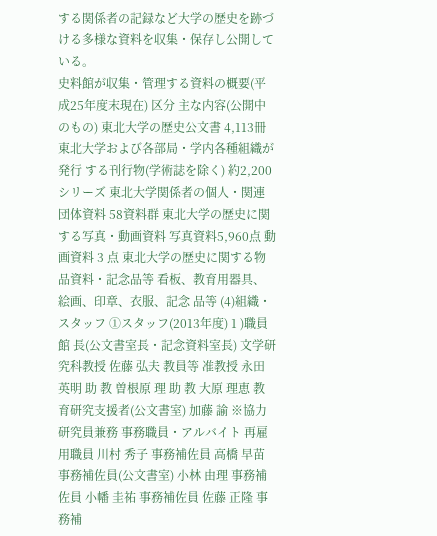する関係者の記録など大学の歴史を跡づける多様な資料を収集・保存し公開している。
史料館が収集・管理する資料の概要(平成25年度末現在) 区分 主な内容(公開中のもの) 東北大学の歴史公文書 4,113冊 東北大学および各部局・学内各種組織が発行 する刊行物(学術誌を除く) 約2,200シリーズ 東北大学関係者の個人・関連団体資料 58資料群 東北大学の歴史に関する写真・動画資料 写真資料5,960点 動画資料 3 点 東北大学の歴史に関する物品資料・記念品等 看板、教育用器具、絵画、印章、衣服、記念 品等 (4)組織・スタッフ ①スタッフ(2013年度) 1 )職員 館 長(公文書室長・記念資料室長) 文学研究科教授 佐藤 弘夫 教員等 准教授 永田 英明 助 教 曽根原 理 助 教 大原 理恵 教育研究支援者(公文書室) 加藤 諭 ※協力研究員兼務 事務職員・アルバイト 再雇用職員 川村 秀子 事務補佐員 高橋 早苗 事務補佐員(公文書室) 小林 由理 事務補佐員 小幡 圭祐 事務補佐員 佐藤 正隆 事務補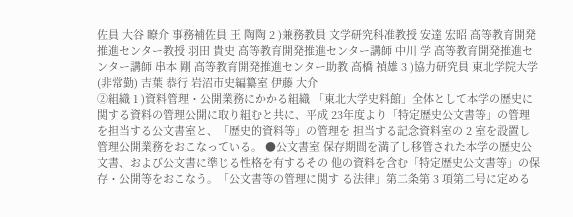佐員 大谷 瞭介 事務補佐員 王 陶陶 2 )兼務教員 文学研究科准教授 安達 宏昭 高等教育開発推進センター教授 羽田 貴史 高等教育開発推進センター講師 中川 学 高等教育開発推進センター講師 串本 剛 高等教育開発推進センター助教 高橋 禎雄 3 )協力研究員 東北学院大学(非常勤) 吉葉 恭行 岩沼市史編纂室 伊藤 大介
②組織 1 )資料管理・公開業務にかかる組織 「東北大学史料館」全体として本学の歴史に関する資料の管理公開に取り組むと共に、平成 23年度より「特定歴史公文書等」の管理を担当する公文書室と、「歴史的資料等」の管理を 担当する記念資料室の 2 室を設置し管理公開業務をおこなっている。 ●公文書室 保存期間を満了し移管された本学の歴史公文書、および公文書に準じる性格を有するその 他の資料を含む「特定歴史公文書等」の保存・公開等をおこなう。「公文書等の管理に関す る法律」第二条第 3 項第二号に定める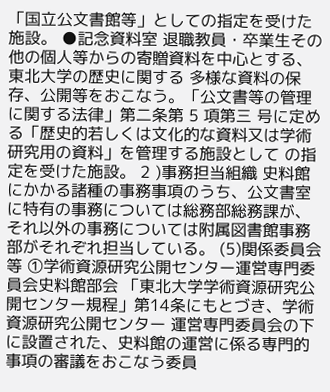「国立公文書館等」としての指定を受けた施設。 ●記念資料室 退職教員・卒業生その他の個人等からの寄贈資料を中心とする、東北大学の歴史に関する 多様な資料の保存、公開等をおこなう。「公文書等の管理に関する法律」第二条第 5 項第三 号に定める「歴史的若しくは文化的な資料又は学術研究用の資料」を管理する施設として の指定を受けた施設。 2 )事務担当組織 史料館にかかる諸種の事務事項のうち、公文書室に特有の事務については総務部総務課が、 それ以外の事務については附属図書館事務部がそれぞれ担当している。 (5)関係委員会等 ①学術資源研究公開センター運営専門委員会史料館部会 「東北大学学術資源研究公開センター規程」第14条にもとづき、学術資源研究公開センター 運営専門委員会の下に設置された、史料館の運営に係る専門的事項の審議をおこなう委員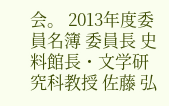会。 2013年度委員名簿 委員長 史料館長・文学研究科教授 佐藤 弘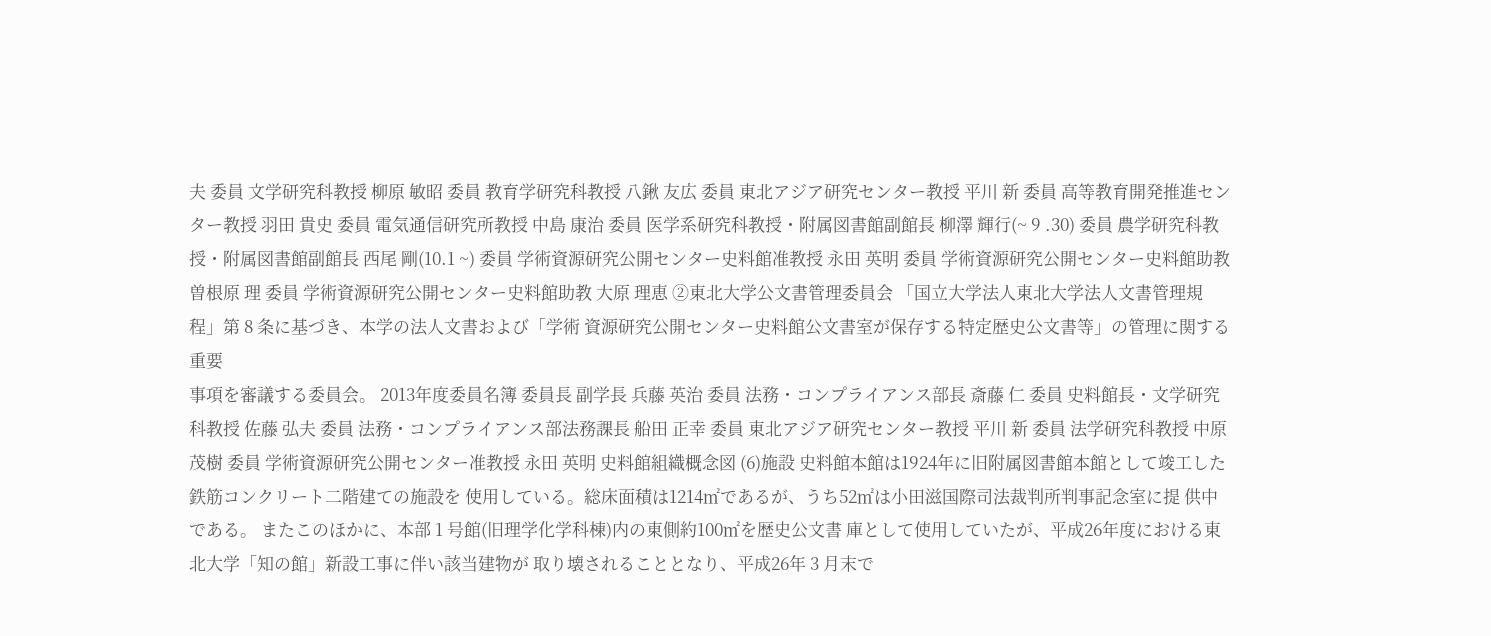夫 委員 文学研究科教授 柳原 敏昭 委員 教育学研究科教授 八鍬 友広 委員 東北アジア研究センター教授 平川 新 委員 高等教育開発推進センター教授 羽田 貴史 委員 電気通信研究所教授 中島 康治 委員 医学系研究科教授・附属図書館副館長 柳澤 輝行(~ 9 .30) 委員 農学研究科教授・附属図書館副館長 西尾 剛(10.1 ~) 委員 学術資源研究公開センター史料館准教授 永田 英明 委員 学術資源研究公開センター史料館助教 曽根原 理 委員 学術資源研究公開センター史料館助教 大原 理恵 ②東北大学公文書管理委員会 「国立大学法人東北大学法人文書管理規程」第 8 条に基づき、本学の法人文書および「学術 資源研究公開センター史料館公文書室が保存する特定歴史公文書等」の管理に関する重要
事項を審議する委員会。 2013年度委員名簿 委員長 副学長 兵藤 英治 委員 法務・コンプライアンス部長 斎藤 仁 委員 史料館長・文学研究科教授 佐藤 弘夫 委員 法務・コンプライアンス部法務課長 船田 正幸 委員 東北アジア研究センター教授 平川 新 委員 法学研究科教授 中原 茂樹 委員 学術資源研究公開センター准教授 永田 英明 史料館組織概念図 (6)施設 史料館本館は1924年に旧附属図書館本館として竣工した鉄筋コンクリート二階建ての施設を 使用している。総床面積は1214㎡であるが、うち52㎡は小田滋国際司法裁判所判事記念室に提 供中である。 またこのほかに、本部 1 号館(旧理学化学科棟)内の東側約100㎡を歴史公文書 庫として使用していたが、平成26年度における東北大学「知の館」新設工事に伴い該当建物が 取り壊されることとなり、平成26年 3 月末で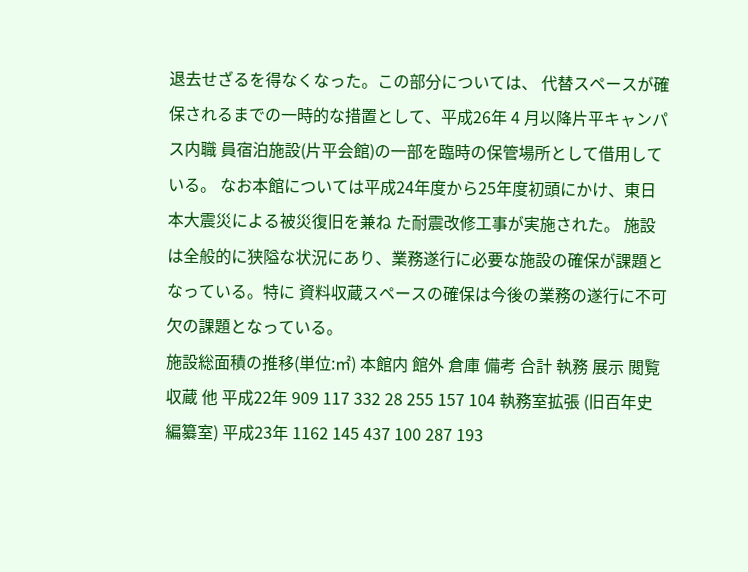退去せざるを得なくなった。この部分については、 代替スペースが確保されるまでの一時的な措置として、平成26年 4 月以降片平キャンパス内職 員宿泊施設(片平会館)の一部を臨時の保管場所として借用している。 なお本館については平成24年度から25年度初頭にかけ、東日本大震災による被災復旧を兼ね た耐震改修工事が実施された。 施設は全般的に狭隘な状況にあり、業務遂行に必要な施設の確保が課題となっている。特に 資料収蔵スペースの確保は今後の業務の遂行に不可欠の課題となっている。
施設総面積の推移(単位:㎡) 本館内 館外 倉庫 備考 合計 執務 展示 閲覧 収蔵 他 平成22年 909 117 332 28 255 157 104 執務室拡張 (旧百年史編纂室) 平成23年 1162 145 437 100 287 193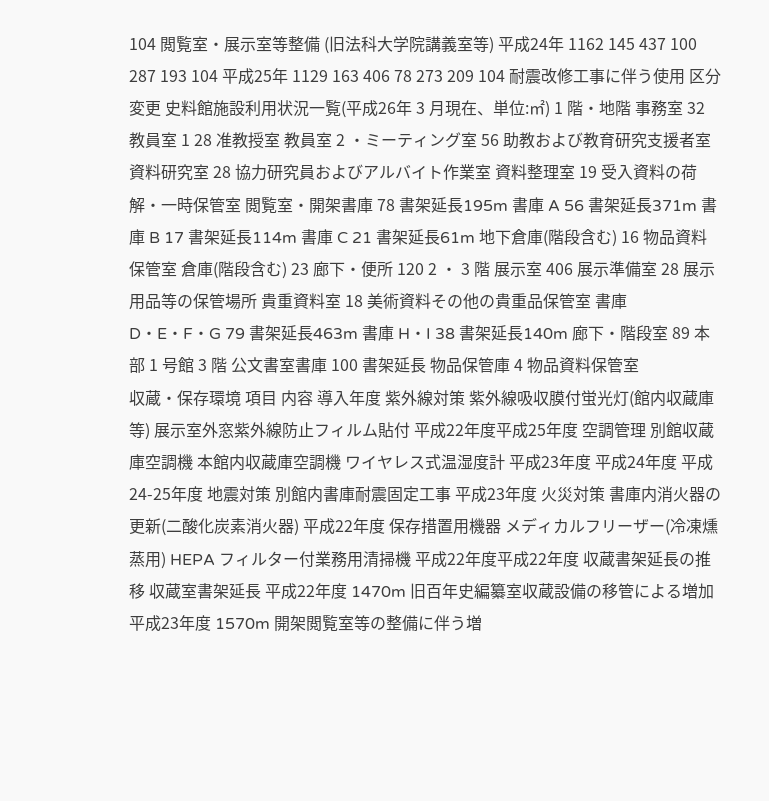104 閲覧室・展示室等整備 (旧法科大学院講義室等) 平成24年 1162 145 437 100 287 193 104 平成25年 1129 163 406 78 273 209 104 耐震改修工事に伴う使用 区分変更 史料館施設利用状況一覧(平成26年 3 月現在、単位:㎡) 1 階・地階 事務室 32 教員室 1 28 准教授室 教員室 2 ・ミーティング室 56 助教および教育研究支援者室 資料研究室 28 協力研究員およびアルバイト作業室 資料整理室 19 受入資料の荷解・一時保管室 閲覧室・開架書庫 78 書架延長195m 書庫 A 56 書架延長371m 書庫 B 17 書架延長114m 書庫 C 21 書架延長61m 地下倉庫(階段含む) 16 物品資料保管室 倉庫(階段含む) 23 廊下・便所 120 2 ・ 3 階 展示室 406 展示準備室 28 展示用品等の保管場所 貴重資料室 18 美術資料その他の貴重品保管室 書庫 D・E・F・G 79 書架延長463m 書庫 H・I 38 書架延長140m 廊下・階段室 89 本部 1 号館 3 階 公文書室書庫 100 書架延長 物品保管庫 4 物品資料保管室
収蔵・保存環境 項目 内容 導入年度 紫外線対策 紫外線吸収膜付蛍光灯(館内収蔵庫等) 展示室外窓紫外線防止フィルム貼付 平成22年度平成25年度 空調管理 別館収蔵庫空調機 本館内収蔵庫空調機 ワイヤレス式温湿度計 平成23年度 平成24年度 平成24-25年度 地震対策 別館内書庫耐震固定工事 平成23年度 火災対策 書庫内消火器の更新(二酸化炭素消火器) 平成22年度 保存措置用機器 メディカルフリーザー(冷凍燻蒸用) HEPA フィルター付業務用清掃機 平成22年度平成22年度 収蔵書架延長の推移 収蔵室書架延長 平成22年度 1470m 旧百年史編纂室収蔵設備の移管による増加 平成23年度 1570m 開架閲覧室等の整備に伴う増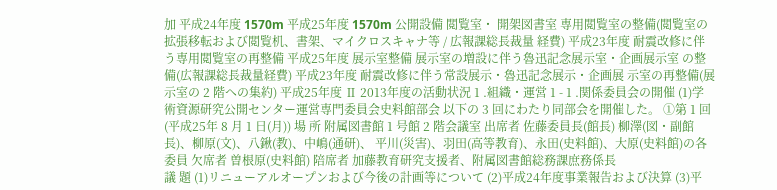加 平成24年度 1570m 平成25年度 1570m 公開設備 閲覧室・ 開架図書室 専用閲覧室の整備(閲覧室の拡張移転および閲覧机、書架、マイクロスキャナ等 / 広報課総長裁量 経費) 平成23年度 耐震改修に伴う専用閲覧室の再整備 平成25年度 展示室整備 展示室の増設に伴う魯迅記念展示室・企画展示室 の整備(広報課総長裁量経費) 平成23年度 耐震改修に伴う常設展示・魯迅記念展示・企画展 示室の再整備(展示室の 2 階への集約) 平成25年度 Ⅱ 2013年度の活動状況 1 .組織・運営 1 - 1 .関係委員会の開催 (1)学術資源研究公開センター運営専門委員会史料館部会 以下の 3 回にわたり同部会を開催した。 ①第 1 回(平成25年 8 月 1 日(月)) 場 所 附属図書館 1 号館 2 階会議室 出席者 佐藤委員長(館長) 柳澤(図・副館長)、柳原(文)、八鍬(教)、中嶋(通研)、 平川(災害)、羽田(高等教育)、永田(史料館)、大原(史料館)の各委員 欠席者 曽根原(史料館) 陪席者 加藤教育研究支援者、附属図書館総務課庶務係長
議 題 (1)リニューアルオープンおよび今後の計画等について (2)平成24年度事業報告および決算 (3)平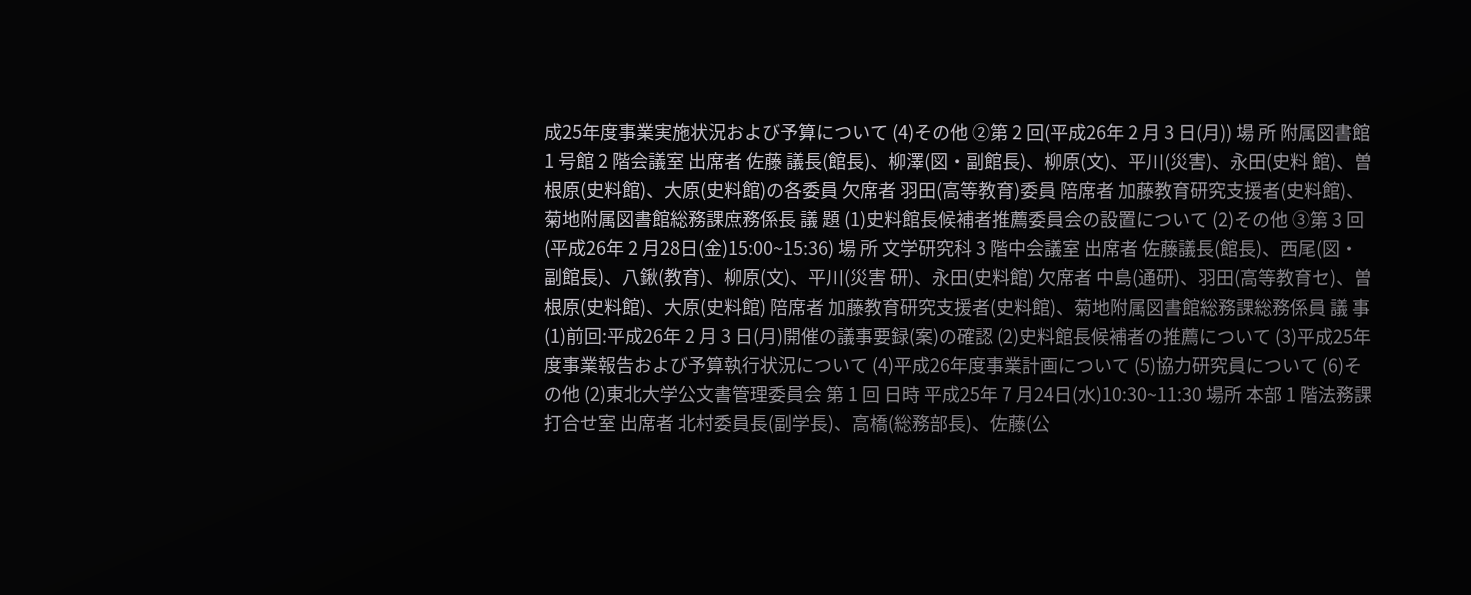成25年度事業実施状況および予算について (4)その他 ②第 2 回(平成26年 2 月 3 日(月)) 場 所 附属図書館 1 号館 2 階会議室 出席者 佐藤 議長(館長)、柳澤(図・副館長)、柳原(文)、平川(災害)、永田(史料 館)、曽根原(史料館)、大原(史料館)の各委員 欠席者 羽田(高等教育)委員 陪席者 加藤教育研究支援者(史料館)、菊地附属図書館総務課庶務係長 議 題 (1)史料館長候補者推薦委員会の設置について (2)その他 ③第 3 回(平成26年 2 月28日(金)15:00~15:36) 場 所 文学研究科 3 階中会議室 出席者 佐藤議長(館長)、西尾(図・副館長)、八鍬(教育)、柳原(文)、平川(災害 研)、永田(史料館) 欠席者 中島(通研)、羽田(高等教育セ)、曽根原(史料館)、大原(史料館) 陪席者 加藤教育研究支援者(史料館)、菊地附属図書館総務課総務係員 議 事 (1)前回:平成26年 2 月 3 日(月)開催の議事要録(案)の確認 (2)史料館長候補者の推薦について (3)平成25年度事業報告および予算執行状況について (4)平成26年度事業計画について (5)協力研究員について (6)その他 (2)東北大学公文書管理委員会 第 1 回 日時 平成25年 7 月24日(水)10:30~11:30 場所 本部 1 階法務課打合せ室 出席者 北村委員長(副学長)、高橋(総務部長)、佐藤(公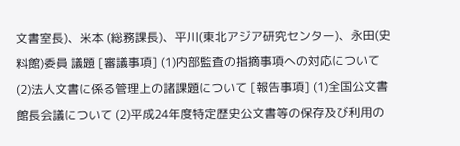文書室長)、米本 (総務課長)、平川(東北アジア研究センター)、永田(史料館)委員 議題 [審議事項] (1)内部監査の指摘事項への対応について (2)法人文書に係る管理上の諸課題について [報告事項] (1)全国公文書館長会議について (2)平成24年度特定歴史公文書等の保存及び利用の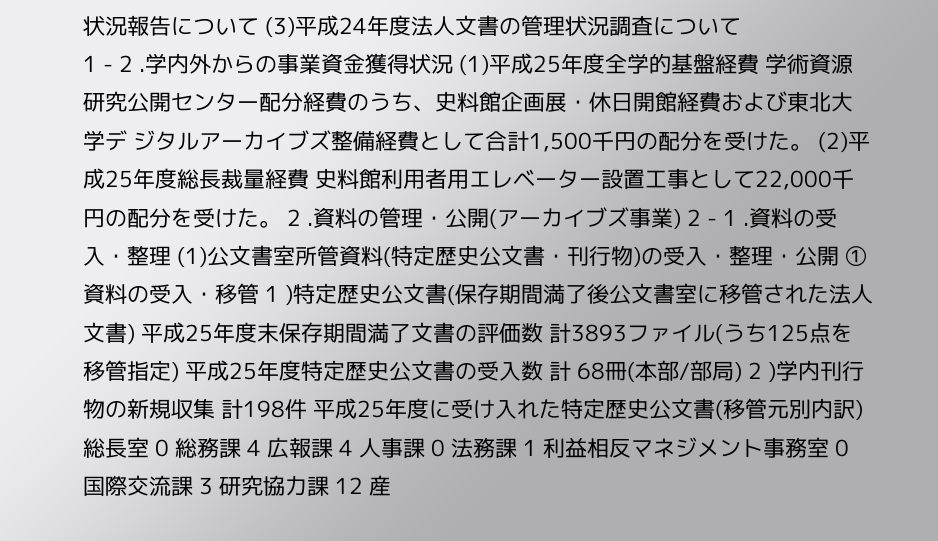状況報告について (3)平成24年度法人文書の管理状況調査について
1 - 2 .学内外からの事業資金獲得状況 (1)平成25年度全学的基盤経費 学術資源研究公開センター配分経費のうち、史料館企画展・休日開館経費および東北大学デ ジタルアーカイブズ整備経費として合計1,500千円の配分を受けた。 (2)平成25年度総長裁量経費 史料館利用者用エレベーター設置工事として22,000千円の配分を受けた。 2 .資料の管理・公開(アーカイブズ事業) 2 - 1 .資料の受入・整理 (1)公文書室所管資料(特定歴史公文書・刊行物)の受入・整理・公開 ①資料の受入・移管 1 )特定歴史公文書(保存期間満了後公文書室に移管された法人文書) 平成25年度末保存期間満了文書の評価数 計3893ファイル(うち125点を移管指定) 平成25年度特定歴史公文書の受入数 計 68冊(本部/部局) 2 )学内刊行物の新規収集 計198件 平成25年度に受け入れた特定歴史公文書(移管元別内訳) 総長室 0 総務課 4 広報課 4 人事課 0 法務課 1 利益相反マネジメント事務室 0 国際交流課 3 研究協力課 12 産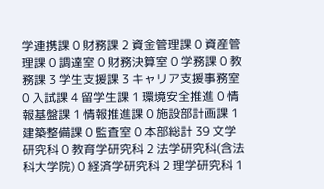学連携課 0 財務課 2 資金管理課 0 資産管理課 0 調達室 0 財務決算室 0 学務課 0 教務課 3 学生支援課 3 キャリア支援事務室 0 入試課 4 留学生課 1 環境安全推進 0 情報基盤課 1 情報推進課 0 施設部計画課 1 建築整備課 0 監査室 0 本部総計 39 文学研究科 0 教育学研究科 2 法学研究科(含法科大学院) 0 経済学研究科 2 理学研究科 1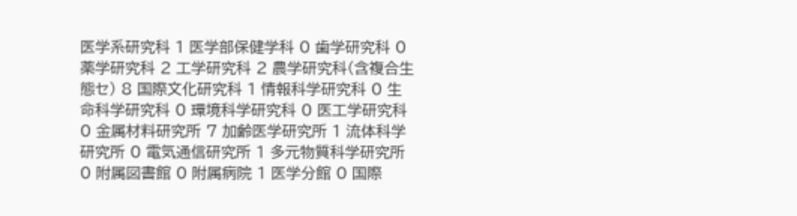医学系研究科 1 医学部保健学科 0 歯学研究科 0 薬学研究科 2 工学研究科 2 農学研究科(含複合生態セ) 8 国際文化研究科 1 情報科学研究科 0 生命科学研究科 0 環境科学研究科 0 医工学研究科 0 金属材料研究所 7 加齢医学研究所 1 流体科学研究所 0 電気通信研究所 1 多元物質科学研究所 0 附属図書館 0 附属病院 1 医学分館 0 国際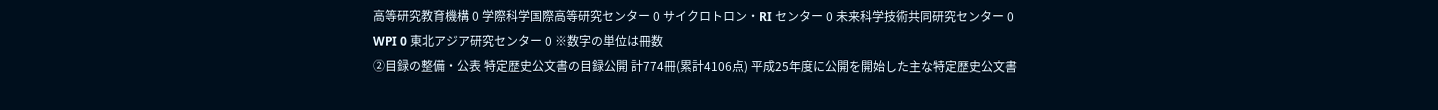高等研究教育機構 0 学際科学国際高等研究センター 0 サイクロトロン・RI センター 0 未来科学技術共同研究センター 0 WPI 0 東北アジア研究センター 0 ※数字の単位は冊数
②目録の整備・公表 特定歴史公文書の目録公開 計774冊(累計4106点) 平成25年度に公開を開始した主な特定歴史公文書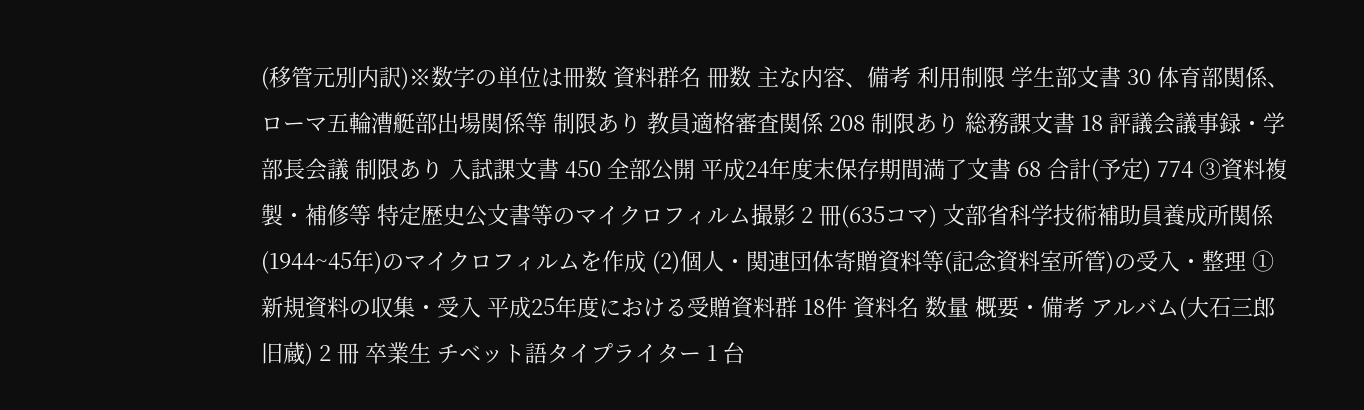(移管元別内訳)※数字の単位は冊数 資料群名 冊数 主な内容、備考 利用制限 学生部文書 30 体育部関係、ローマ五輪漕艇部出場関係等 制限あり 教員適格審査関係 208 制限あり 総務課文書 18 評議会議事録・学部長会議 制限あり 入試課文書 450 全部公開 平成24年度末保存期間満了文書 68 合計(予定) 774 ③資料複製・補修等 特定歴史公文書等のマイクロフィルム撮影 2 冊(635コマ) 文部省科学技術補助員養成所関係(1944~45年)のマイクロフィルムを作成 (2)個人・関連団体寄贈資料等(記念資料室所管)の受入・整理 ①新規資料の収集・受入 平成25年度における受贈資料群 18件 資料名 数量 概要・備考 アルバム(大石三郎旧蔵) 2 冊 卒業生 チベット語タイプライター 1 台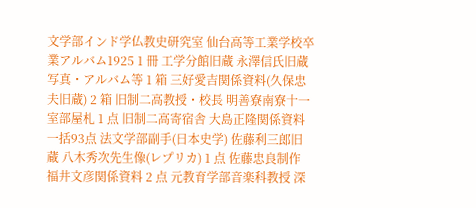文学部インド学仏教史研究室 仙台高等工業学校卒業アルバム1925 1 冊 工学分館旧蔵 永澤信氏旧蔵写真・アルバム等 1 箱 三好愛吉関係資料(久保忠夫旧蔵) 2 箱 旧制二高教授・校長 明善寮南寮十一室部屋札 1 点 旧制二高寄宿舎 大島正隆関係資料 一括93点 法文学部副手(日本史学) 佐藤利三郎旧蔵 八木秀次先生像(レプリカ) 1 点 佐藤忠良制作 福井文彦関係資料 2 点 元教育学部音楽科教授 深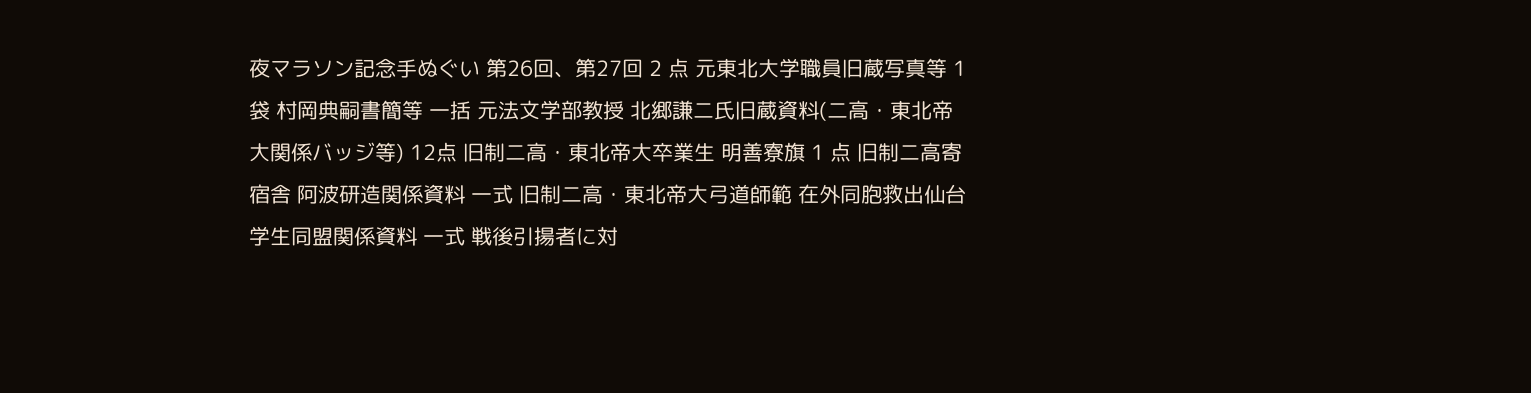夜マラソン記念手ぬぐい 第26回、第27回 2 点 元東北大学職員旧蔵写真等 1 袋 村岡典嗣書簡等 一括 元法文学部教授 北郷謙二氏旧蔵資料(二高・東北帝大関係バッジ等) 12点 旧制二高・東北帝大卒業生 明善寮旗 1 点 旧制二高寄宿舎 阿波研造関係資料 一式 旧制二高・東北帝大弓道師範 在外同胞救出仙台学生同盟関係資料 一式 戦後引揚者に対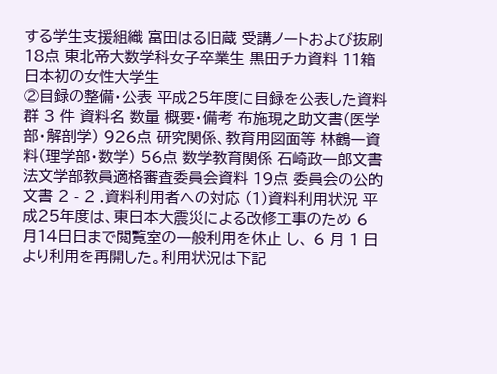する学生支援組織 富田はる旧蔵 受講ノートおよび抜刷 18点 東北帝大数学科女子卒業生 黒田チカ資料 11箱 日本初の女性大学生
②目録の整備・公表 平成25年度に目録を公表した資料群 3 件 資料名 数量 概要・備考 布施現之助文書(医学部・解剖学) 926点 研究関係、教育用図面等 林鶴一資料(理学部・数学) 56点 数学教育関係 石崎政一郎文書 法文学部教員適格審査委員会資料 19点 委員会の公的文書 2 - 2 .資料利用者への対応 (1)資料利用状況 平成25年度は、東日本大震災による改修工事のため 6 月14日日まで閲覧室の一般利用を休止 し、 6 月 1 日より利用を再開した。利用状況は下記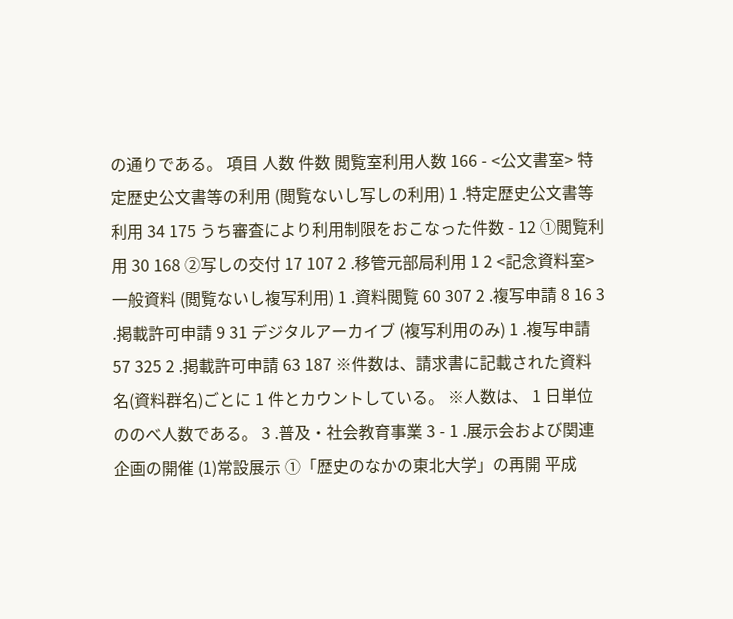の通りである。 項目 人数 件数 閲覧室利用人数 166 - <公文書室> 特定歴史公文書等の利用 (閲覧ないし写しの利用) 1 .特定歴史公文書等利用 34 175 うち審査により利用制限をおこなった件数 - 12 ①閲覧利用 30 168 ②写しの交付 17 107 2 .移管元部局利用 1 2 <記念資料室> 一般資料 (閲覧ないし複写利用) 1 .資料閲覧 60 307 2 .複写申請 8 16 3 .掲載許可申請 9 31 デジタルアーカイブ (複写利用のみ) 1 .複写申請 57 325 2 .掲載許可申請 63 187 ※件数は、請求書に記載された資料名(資料群名)ごとに 1 件とカウントしている。 ※人数は、 1 日単位ののべ人数である。 3 .普及・社会教育事業 3 - 1 .展示会および関連企画の開催 (1)常設展示 ①「歴史のなかの東北大学」の再開 平成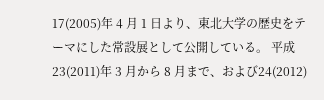17(2005)年 4 月 1 日より、東北大学の歴史をテーマにした常設展として公開している。 平成23(2011)年 3 月から 8 月まで、および24(2012)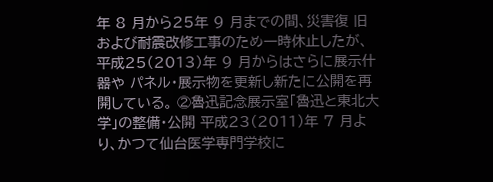年 8 月から25年 9 月までの間、災害復 旧および耐震改修工事のため一時休止したが、平成25(2013)年 9 月からはさらに展示什器や パネル・展示物を更新し新たに公開を再開している。 ②魯迅記念展示室「魯迅と東北大学」の整備・公開 平成23(2011)年 7 月より、かつて仙台医学専門学校に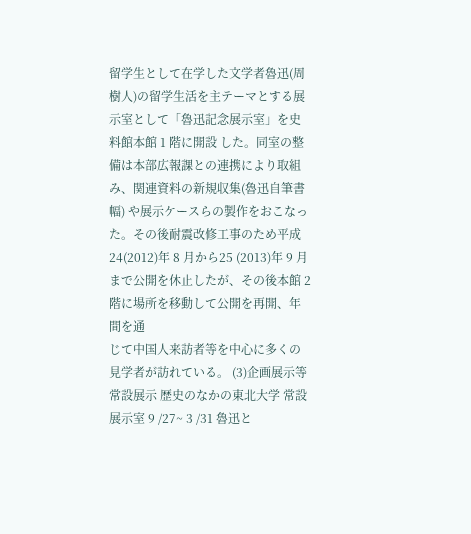留学生として在学した文学者魯迅(周 樹人)の留学生活を主テーマとする展示室として「魯迅記念展示室」を史料館本館 1 階に開設 した。同室の整備は本部広報課との連携により取組み、関連資料の新規収集(魯迅自筆書幅) や展示ケースらの製作をおこなった。その後耐震改修工事のため平成24(2012)年 8 月から25 (2013)年 9 月まで公開を休止したが、その後本館 2 階に場所を移動して公開を再開、年間を通
じて中国人来訪者等を中心に多くの見学者が訪れている。 (3)企画展示等 常設展示 歴史のなかの東北大学 常設展示室 9 /27~ 3 /31 魯迅と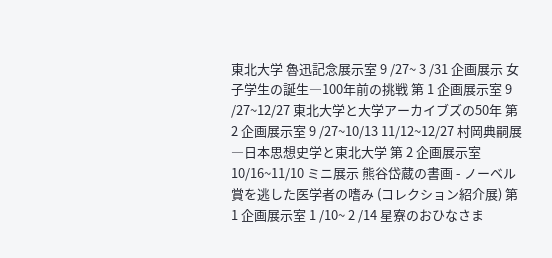東北大学 魯迅記念展示室 9 /27~ 3 /31 企画展示 女子学生の誕生―100年前の挑戦 第 1 企画展示室 9 /27~12/27 東北大学と大学アーカイブズの50年 第 2 企画展示室 9 /27~10/13 11/12~12/27 村岡典嗣展―日本思想史学と東北大学 第 2 企画展示室 10/16~11/10 ミニ展示 熊谷岱蔵の書画 - ノーベル賞を逃した医学者の嗜み (コレクション紹介展) 第 1 企画展示室 1 /10~ 2 /14 星寮のおひなさま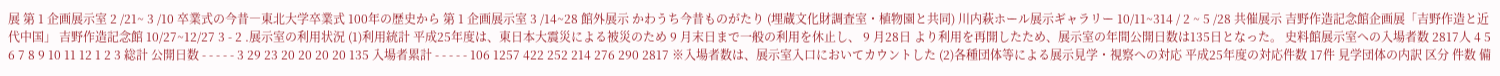展 第 1 企画展示室 2 /21~ 3 /10 卒業式の今昔―東北大学卒業式 100年の歴史から 第 1 企画展示室 3 /14~28 館外展示 かわうち今昔ものがたり (埋蔵文化財調査室・植物園と共同) 川内萩ホール展示ギャラリー 10/11~314 / 2 ~ 5 /28 共催展示 吉野作造記念館企画展「吉野作造と近代中国」 吉野作造記念館 10/27~12/27 3 - 2 .展示室の利用状況 (1)利用統計 平成25年度は、東日本大震災による被災のため 9 月末日まで一般の利用を休止し、 9 月28日 より利用を再開したため、展示室の年間公開日数は135日となった。 史料館展示室への入場者数 2817人 4 5 6 7 8 9 10 11 12 1 2 3 総計 公開日数 - - - - - 3 29 23 20 20 20 20 135 入場者累計 - - - - - 106 1257 422 252 214 276 290 2817 ※入場者数は、展示室入口においてカウントした (2)各種団体等による展示見学・視察への対応 平成25年度の対応件数 17件 見学団体の内訳 区分 件数 備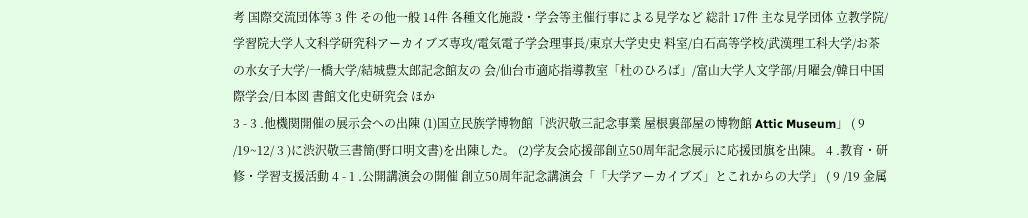考 国際交流団体等 3 件 その他一般 14件 各種文化施設・学会等主催行事による見学など 総計 17件 主な見学団体 立教学院/学習院大学人文科学研究科アーカイブズ専攻/電気電子学会理事長/東京大学史史 料室/白石高等学校/武漢理工科大学/お茶の水女子大学/一橋大学/結城豊太郎記念館友の 会/仙台市適応指導教室「杜のひろば」/富山大学人文学部/月曜会/韓日中国際学会/日本図 書館文化史研究会 ほか
3 - 3 .他機関開催の展示会への出陳 (1)国立民族学博物館「渋沢敬三記念事業 屋根裏部屋の博物館 Attic Museum」 ( 9 /19~12/ 3 )に渋沢敬三書簡(野口明文書)を出陳した。 (2)学友会応援部創立50周年記念展示に応援団旗を出陳。 4 .教育・研修・学習支援活動 4 - 1 .公開講演会の開催 創立50周年記念講演会「「大学アーカイブズ」とこれからの大学」 ( 9 /19 金属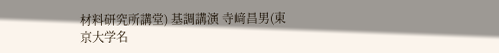材料研究所講堂) 基調講演 寺﨑昌男(東京大学名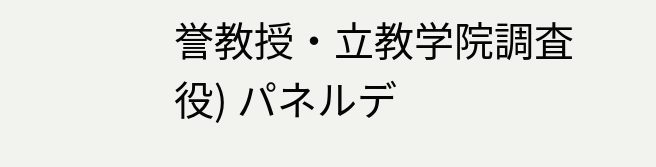誉教授・立教学院調査役) パネルデ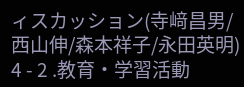ィスカッション(寺﨑昌男/西山伸/森本祥子/永田英明) 4 - 2 .教育・学習活動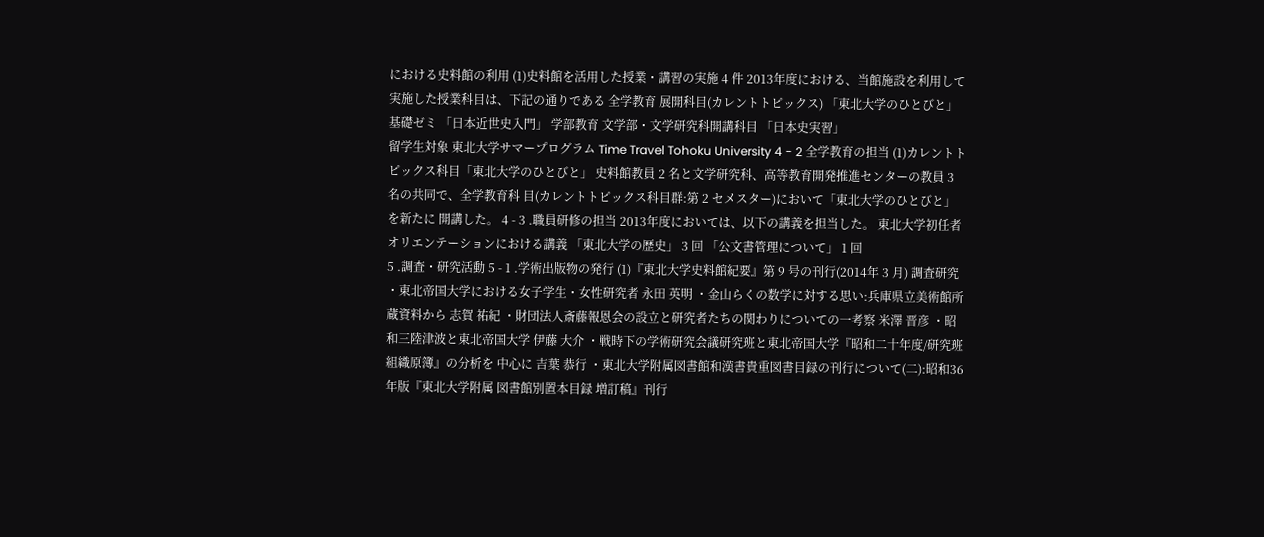における史料館の利用 (1)史料館を活用した授業・講習の実施 4 件 2013年度における、当館施設を利用して実施した授業科目は、下記の通りである 全学教育 展開科目(カレントトピックス) 「東北大学のひとびと」 基礎ゼミ 「日本近世史入門」 学部教育 文学部・文学研究科開講科目 「日本史実習」
留学生対象 東北大学サマープログラム Time Travel Tohoku University 4 - 2 全学教育の担当 (1)カレントトピックス科目「東北大学のひとびと」 史料館教員 2 名と文学研究科、高等教育開発推進センターの教員 3 名の共同で、全学教育科 目(カレントトピックス科目群:第 2 セメスター)において「東北大学のひとびと」を新たに 開講した。 4 - 3 .職員研修の担当 2013年度においては、以下の講義を担当した。 東北大学初任者オリエンテーションにおける講義 「東北大学の歴史」 3 回 「公文書管理について」 1 回
5 .調査・研究活動 5 - 1 .学術出版物の発行 (1)『東北大学史料館紀要』第 9 号の刊行(2014年 3 月) 調査研究 ・東北帝国大学における女子学生・女性研究者 永田 英明 ・金山らくの数学に対する思い:兵庫県立美術館所蔵資料から 志賀 祐紀 ・財団法人斎藤報恩会の設立と研究者たちの関わりについての一考察 米澤 晋彦 ・昭和三陸津波と東北帝国大学 伊藤 大介 ・戦時下の学術研究会議研究班と東北帝国大学『昭和二十年度/研究班組織原簿』の分析を 中心に 吉葉 恭行 ・東北大学附属図書館和漢書貴重図書目録の刊行について(二):昭和36年版『東北大学附属 図書館別置本目録 増訂稿』刊行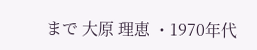まで 大原 理恵 ・1970年代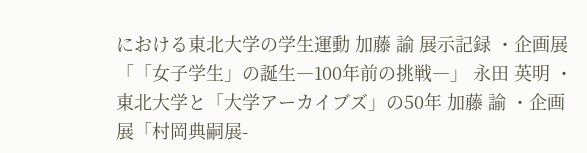における東北大学の学生運動 加藤 諭 展示記録 ・企画展「「女子学生」の誕生―100年前の挑戦―」 永田 英明 ・東北大学と「大学アーカイブズ」の50年 加藤 諭 ・企画展「村岡典嗣展-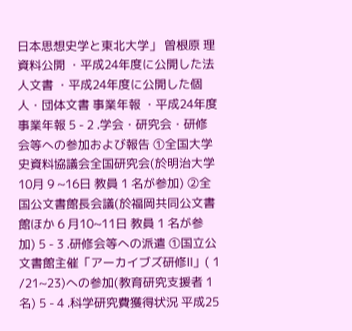日本思想史学と東北大学」 曽根原 理 資料公開 ・平成24年度に公開した法人文書 ・平成24年度に公開した個人・団体文書 事業年報 ・平成24年度事業年報 5 - 2 .学会・研究会・研修会等への参加および報告 ①全国大学史資料協議会全国研究会(於明治大学 10月 9 ~16日 教員 1 名が参加) ②全国公文書館長会議(於福岡共同公文書館ほか 6 月10~11日 教員 1 名が参加) 5 - 3 .研修会等への派遣 ①国立公文書館主催「アーカイブズ研修Ⅱ」( 1 /21~23)への参加(教育研究支援者 1 名) 5 - 4 .科学研究費獲得状況 平成25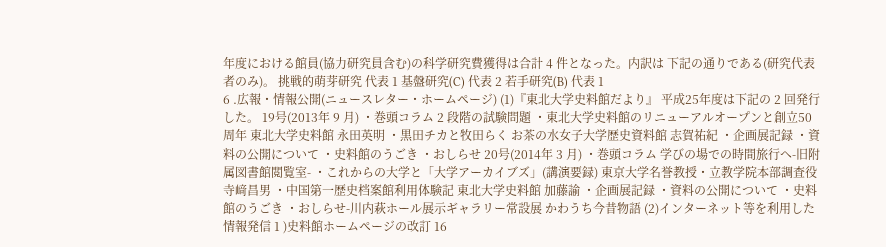年度における館員(協力研究員含む)の科学研究費獲得は合計 4 件となった。内訳は 下記の通りである(研究代表者のみ)。 挑戦的萌芽研究 代表 1 基盤研究(C) 代表 2 若手研究(B) 代表 1
6 .広報・情報公開(ニュースレター・ホームページ) (1)『東北大学史料館だより』 平成25年度は下記の 2 回発行した。 19号(2013年 9 月) ・巻頭コラム 2 段階の試験問題 ・東北大学史料館のリニューアルオープンと創立50周年 東北大学史料館 永田英明 ・黒田チカと牧田らく お茶の水女子大学歴史資料館 志賀祐紀 ・企画展記録 ・資料の公開について ・史料館のうごき ・おしらせ 20号(2014年 3 月) ・巻頭コラム 学びの場での時間旅行へ-旧附属図書館閲覧室- ・これからの大学と「大学アーカイブズ」(講演要録) 東京大学名誉教授・立教学院本部調査役 寺﨑昌男 ・中国第一歴史档案館利用体験記 東北大学史料館 加藤諭 ・企画展記録 ・資料の公開について ・史料館のうごき ・おしらせ-川内萩ホール展示ギャラリー常設展 かわうち今昔物語 (2)インターネット等を利用した情報発信 1 )史料館ホームページの改訂 16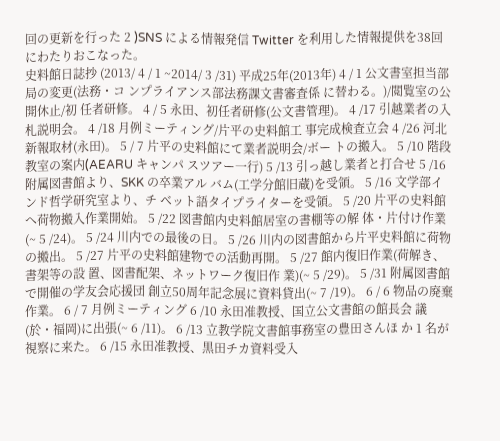回の更新を行った 2 )SNS による情報発信 Twitter を利用した情報提供を38回にわたりおこなった。
史料館日誌抄 (2013/ 4 / 1 ~2014/ 3 /31) 平成25年(2013年) 4 / 1 公文書室担当部局の変更(法務・コ ンプライアンス部法務課文書審査係 に替わる。)/閲覧室の公開休止/初 任者研修。 4 / 5 永田、初任者研修(公文書管理)。 4 /17 引越業者の入札説明会。 4 /18 月例ミーティング/片平の史料館工 事完成検査立会 4 /26 河北新報取材(永田)。 5 / 7 片平の史料館にて業者説明会/ボー トの搬入。 5 /10 階段教室の案内(AEARU キャンパ スツアー一行) 5 /13 引っ越し業者と打合せ 5 /16 附属図書館より、SKK の卒業アル バム(工学分館旧蔵)を受領。 5 /16 文学部インド哲学研究室より、チ ベット語タイプライターを受領。 5 /20 片平の史料館へ荷物搬入作業開始。 5 /22 図書館内史料館居室の書棚等の解 体・片付け作業(~ 5 /24)。 5 /24 川内での最後の日。 5 /26 川内の図書館から片平史料館に荷物 の搬出。 5 /27 片平の史料館建物での活動再開。 5 /27 館内復旧作業(荷解き、書架等の設 置、図書配架、ネットワーク復旧作 業)(~ 5 /29)。 5 /31 附属図書館で開催の学友会応援団 創立50周年記念展に資料貸出(~ 7 /19)。 6 / 6 物品の廃棄作業。 6 / 7 月例ミーティング 6 /10 永田准教授、国立公文書館の館長会 議(於・福岡)に出張(~ 6 /11)。 6 /13 立教学院文書館事務室の豊田さんほ か 1 名が視察に来た。 6 /15 永田准教授、黒田チカ資料受入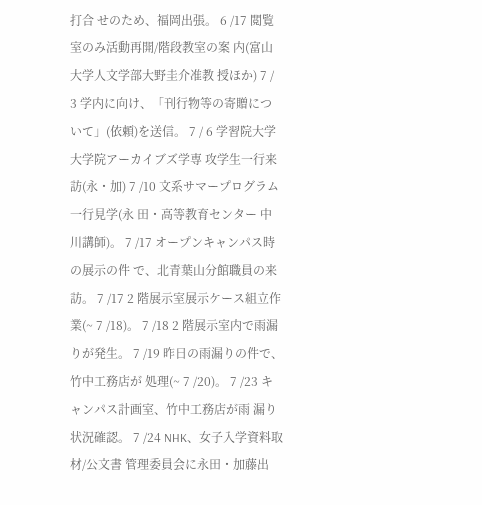打合 せのため、福岡出張。 6 /17 閲覧室のみ活動再開/階段教室の案 内(富山大学人文学部大野圭介准教 授ほか) 7 / 3 学内に向け、「刊行物等の寄贈につ いて」(依頼)を送信。 7 / 6 学習院大学大学院アーカイブズ学専 攻学生一行来訪(永・加) 7 /10 文系サマープログラム一行見学(永 田・高等教育センター 中川講師)。 7 /17 オープンキャンパス時の展示の件 で、北青葉山分館職員の来訪。 7 /17 2 階展示室展示ケース組立作業(~ 7 /18)。 7 /18 2 階展示室内で雨漏りが発生。 7 /19 昨日の雨漏りの件で、竹中工務店が 処理(~ 7 /20)。 7 /23 キャンパス計画室、竹中工務店が雨 漏り状況確認。 7 /24 NHK、女子入学資料取材/公文書 管理委員会に永田・加藤出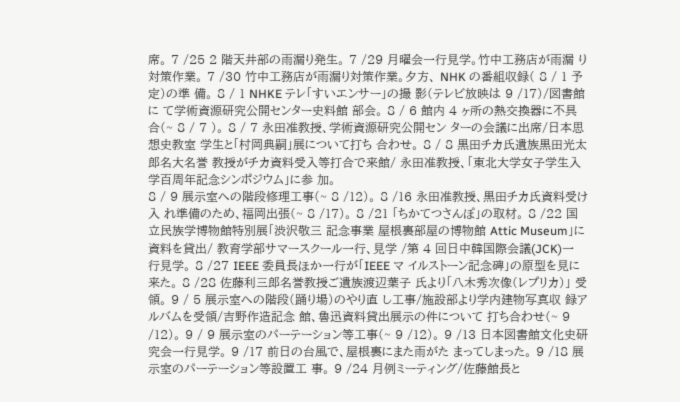席。 7 /25 2 階天井部の雨漏り発生。 7 /29 月曜会一行見学。竹中工務店が雨漏 り対策作業。 7 /30 竹中工務店が雨漏り対策作業。夕方、 NHK の番組収録( 8 / 1 予定)の準 備。 8 / 1 NHKE テレ「すいエンサー」の撮 影(テレビ放映は 9 /17)/図書館に て学術資源研究公開センター史料館 部会。 8 / 6 館内 4 ヶ所の熱交換器に不具合(~ 8 / 7 )。 8 / 7 永田准教授、学術資源研究公開セン ターの会議に出席/日本思想史教室 学生と「村岡典嗣」展について打ち 合わせ。 8 / 8 黒田チカ氏遺族黒田光太郎名大名誉 教授がチカ資料受入等打合で来館/ 永田准教授、「東北大学女子学生入 学百周年記念シンポジウム」に参 加。
8 / 9 展示室への階段修理工事(~ 8 /12)。 8 /16 永田准教授、黒田チカ氏資料受け入 れ準備のため、福岡出張(~ 8 /17)。 8 /21 「ちかてつさんぽ」の取材。 8 /22 国立民族学博物館特別展「渋沢敬三 記念事業 屋根裏部屋の博物館 Attic Museum」に資料を貸出/ 教育学部サマースクール一行、見学 /第 4 回日中韓国際会議(JCK)一 行見学。 8 /27 IEEE 委員長ほか一行が「IEEE マ イルストーン記念碑」の原型を見に 来た。 8 /28 佐藤利三郎名誉教授ご遺族渡辺葉子 氏より「八木秀次像(レプリカ)」 受領。 9 / 5 展示室への階段(踊り場)のやり直 し工事/施設部より学内建物写真収 録アルバムを受領/吉野作造記念 館、魯迅資料貸出展示の件について 打ち合わせ(~ 9 /12)。 9 / 9 展示室のパーテーション等工事(~ 9 /12)。 9 /13 日本図書館文化史研究会一行見学。 9 /17 前日の台風で、屋根裏にまた雨がた まってしまった。 9 /18 展示室のパーテーション等設置工 事。 9 /24 月例ミーティング/佐藤館長と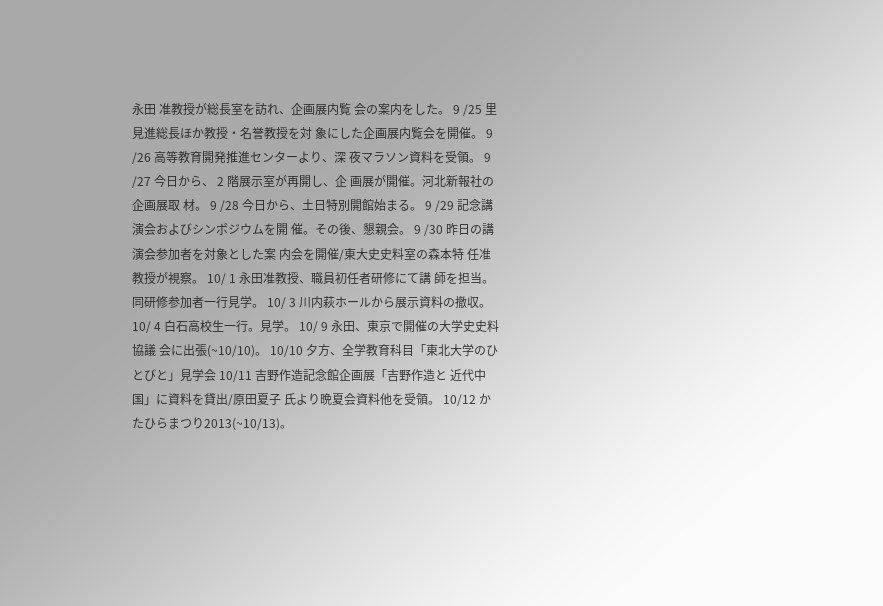永田 准教授が総長室を訪れ、企画展内覧 会の案内をした。 9 /25 里見進総長ほか教授・名誉教授を対 象にした企画展内覧会を開催。 9 /26 高等教育開発推進センターより、深 夜マラソン資料を受領。 9 /27 今日から、 2 階展示室が再開し、企 画展が開催。河北新報社の企画展取 材。 9 /28 今日から、土日特別開館始まる。 9 /29 記念講演会およびシンポジウムを開 催。その後、懇親会。 9 /30 昨日の講演会参加者を対象とした案 内会を開催/東大史史料室の森本特 任准教授が視察。 10/ 1 永田准教授、職員初任者研修にて講 師を担当。同研修参加者一行見学。 10/ 3 川内萩ホールから展示資料の撤収。 10/ 4 白石高校生一行。見学。 10/ 9 永田、東京で開催の大学史史料協議 会に出張(~10/10)。 10/10 夕方、全学教育科目「東北大学のひ とびと」見学会 10/11 吉野作造記念館企画展「吉野作造と 近代中国」に資料を貸出/原田夏子 氏より晩夏会資料他を受領。 10/12 かたひらまつり2013(~10/13)。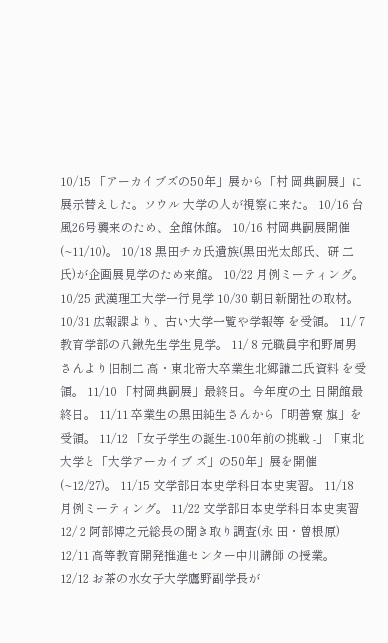10/15 「アーカイブズの50年」展から「村 岡典嗣展」に展示替えした。ソウル 大学の人が視察に来た。 10/16 台風26号襲来のため、全館休館。 10/16 村岡典嗣展開催(~11/10)。 10/18 黒田チカ氏遺族(黒田光太郎氏、研 二氏)が企画展見学のため来館。 10/22 月例ミーティング。 10/25 武漢理工大学一行見学 10/30 朝日新聞社の取材。 10/31 広報課より、古い大学一覧や学報等 を受領。 11/ 7 教育学部の八鍬先生学生見学。 11/ 8 元職員宇和野周男さんより旧制二 高・東北帝大卒業生北郷謙二氏資料 を受領。 11/10 「村岡典嗣展」最終日。今年度の土 日開館最終日。 11/11 卒業生の黒田純生さんから「明善寮 旗」を受領。 11/12 「女子学生の誕生-100年前の挑戦 -」「東北大学と「大学アーカイブ ズ」の50年」展を開催(~12/27)。 11/15 文学部日本史学科日本史実習。 11/18 月例ミーティング。 11/22 文学部日本史学科日本史実習
12/ 2 阿部博之元総長の聞き取り調査(永 田・曽根原) 12/11 高等教育開発推進センター中川講師 の授業。 12/12 お茶の水女子大学鷹野副学長が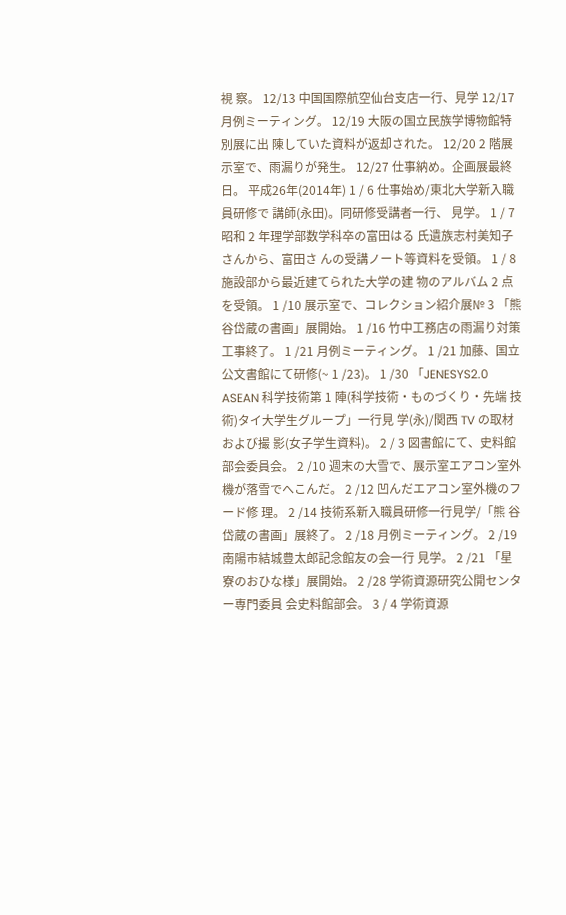視 察。 12/13 中国国際航空仙台支店一行、見学 12/17 月例ミーティング。 12/19 大阪の国立民族学博物館特別展に出 陳していた資料が返却された。 12/20 2 階展示室で、雨漏りが発生。 12/27 仕事納め。企画展最終日。 平成26年(2014年) 1 / 6 仕事始め/東北大学新入職員研修で 講師(永田)。同研修受講者一行、 見学。 1 / 7 昭和 2 年理学部数学科卒の富田はる 氏遺族志村美知子さんから、富田さ んの受講ノート等資料を受領。 1 / 8 施設部から最近建てられた大学の建 物のアルバム 2 点を受領。 1 /10 展示室で、コレクション紹介展№ 3 「熊谷岱蔵の書画」展開始。 1 /16 竹中工務店の雨漏り対策工事終了。 1 /21 月例ミーティング。 1 /21 加藤、国立公文書館にて研修(~ 1 /23)。 1 /30 「JENESYS2.0 ASEAN 科学技術第 1 陣(科学技術・ものづくり・先端 技術)タイ大学生グループ」一行見 学(永)/関西 TV の取材および撮 影(女子学生資料)。 2 / 3 図書館にて、史料館部会委員会。 2 /10 週末の大雪で、展示室エアコン室外 機が落雪でへこんだ。 2 /12 凹んだエアコン室外機のフード修 理。 2 /14 技術系新入職員研修一行見学/「熊 谷岱蔵の書画」展終了。 2 /18 月例ミーティング。 2 /19 南陽市結城豊太郎記念館友の会一行 見学。 2 /21 「星寮のおひな様」展開始。 2 /28 学術資源研究公開センター専門委員 会史料館部会。 3 / 4 学術資源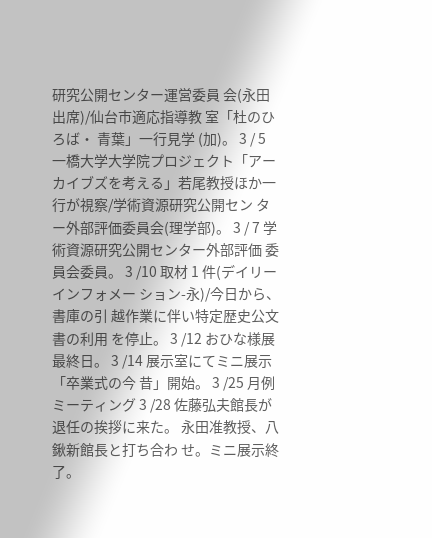研究公開センター運営委員 会(永田出席)/仙台市適応指導教 室「杜のひろば・ 青葉」一行見学 (加)。 3 / 5 一橋大学大学院プロジェクト「アー カイブズを考える」若尾教授ほか一 行が視察/学術資源研究公開セン ター外部評価委員会(理学部)。 3 / 7 学術資源研究公開センター外部評価 委員会委員。 3 /10 取材 1 件(デイリーインフォメー ション-永)/今日から、書庫の引 越作業に伴い特定歴史公文書の利用 を停止。 3 /12 おひな様展最終日。 3 /14 展示室にてミニ展示「卒業式の今 昔」開始。 3 /25 月例ミーティング 3 /28 佐藤弘夫館長が退任の挨拶に来た。 永田准教授、八鍬新館長と打ち合わ せ。ミニ展示終了。